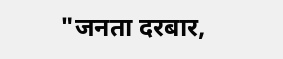"जनता दरबार,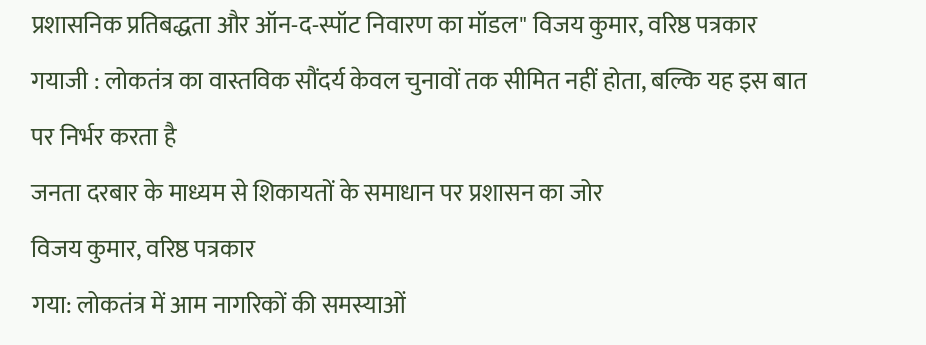प्रशासनिक प्रतिबद्धता और ऑन-द-स्पॉट निवारण का मॉडल" विजय कुमार, वरिष्ठ पत्रकार गयाजी : लोकतंत्र का वास्तविक सौंदर्य केवल चुनावों तक सीमित नहीं होता, बल्कि यह इस बात पर निर्भर करता है
जनता दरबार के माध्यम से शिकायतों के समाधान पर प्रशासन का जोर
विजय कुमार, वरिष्ठ पत्रकार
गया: लोकतंत्र में आम नागरिकों की समस्याओं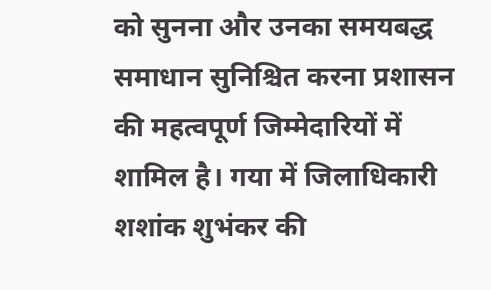को सुनना और उनका समयबद्ध समाधान सुनिश्चित करना प्रशासन की महत्वपूर्ण जिम्मेदारियों में शामिल है। गया में जिलाधिकारी शशांक शुभंकर की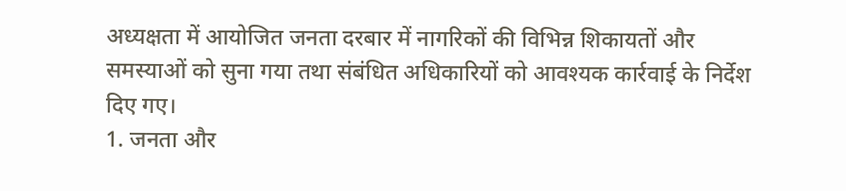अध्यक्षता में आयोजित जनता दरबार में नागरिकों की विभिन्न शिकायतों और समस्याओं को सुना गया तथा संबंधित अधिकारियों को आवश्यक कार्रवाई के निर्देश दिए गए।
1. जनता और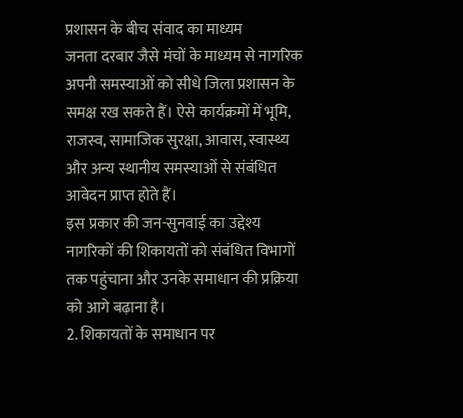प्रशासन के बीच संवाद का माध्यम
जनता दरबार जैसे मंचों के माध्यम से नागरिक अपनी समस्याओं को सीधे जिला प्रशासन के समक्ष रख सकते हैं। ऐसे कार्यक्रमों में भूमि, राजस्व, सामाजिक सुरक्षा, आवास, स्वास्थ्य और अन्य स्थानीय समस्याओं से संबंधित आवेदन प्राप्त होते हैं।
इस प्रकार की जन-सुनवाई का उद्देश्य नागरिकों की शिकायतों को संबंधित विभागों तक पहुंचाना और उनके समाधान की प्रक्रिया को आगे बढ़ाना है।
2. शिकायतों के समाधान पर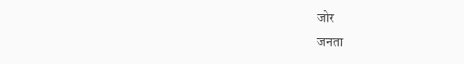जोर
जनता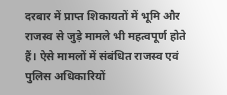दरबार में प्राप्त शिकायतों में भूमि और राजस्व से जुड़े मामले भी महत्वपूर्ण होते हैं। ऐसे मामलों में संबंधित राजस्व एवं पुलिस अधिकारियों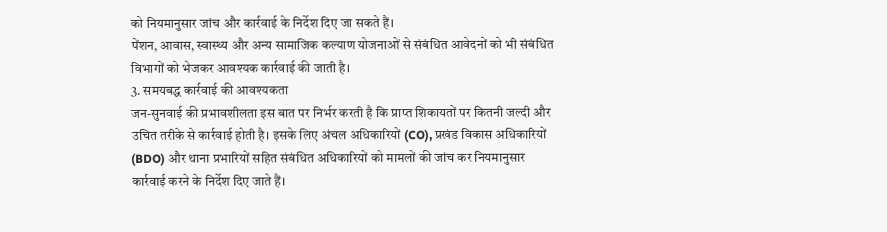को नियमानुसार जांच और कार्रवाई के निर्देश दिए जा सकते हैं।
पेंशन, आवास, स्वास्थ्य और अन्य सामाजिक कल्याण योजनाओं से संबंधित आवेदनों को भी संबंधित विभागों को भेजकर आवश्यक कार्रवाई की जाती है।
3. समयबद्ध कार्रवाई की आवश्यकता
जन-सुनवाई की प्रभावशीलता इस बात पर निर्भर करती है कि प्राप्त शिकायतों पर कितनी जल्दी और उचित तरीके से कार्रवाई होती है। इसके लिए अंचल अधिकारियों (CO), प्रखंड विकास अधिकारियों (BDO) और थाना प्रभारियों सहित संबंधित अधिकारियों को मामलों की जांच कर नियमानुसार कार्रवाई करने के निर्देश दिए जाते हैं।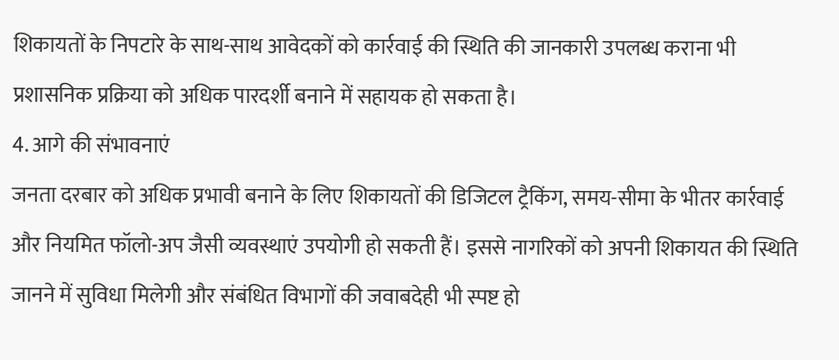शिकायतों के निपटारे के साथ-साथ आवेदकों को कार्रवाई की स्थिति की जानकारी उपलब्ध कराना भी प्रशासनिक प्रक्रिया को अधिक पारदर्शी बनाने में सहायक हो सकता है।
4. आगे की संभावनाएं
जनता दरबार को अधिक प्रभावी बनाने के लिए शिकायतों की डिजिटल ट्रैकिंग, समय-सीमा के भीतर कार्रवाई और नियमित फॉलो-अप जैसी व्यवस्थाएं उपयोगी हो सकती हैं। इससे नागरिकों को अपनी शिकायत की स्थिति जानने में सुविधा मिलेगी और संबंधित विभागों की जवाबदेही भी स्पष्ट हो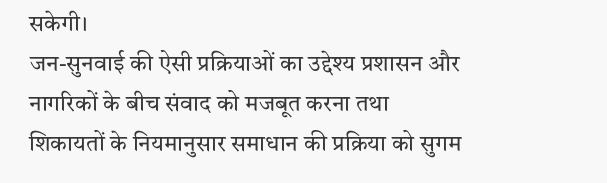सकेगी।
जन-सुनवाई की ऐसी प्रक्रियाओं का उद्देश्य प्रशासन और नागरिकों के बीच संवाद को मजबूत करना तथा शिकायतों के नियमानुसार समाधान की प्रक्रिया को सुगम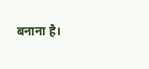बनाना है।